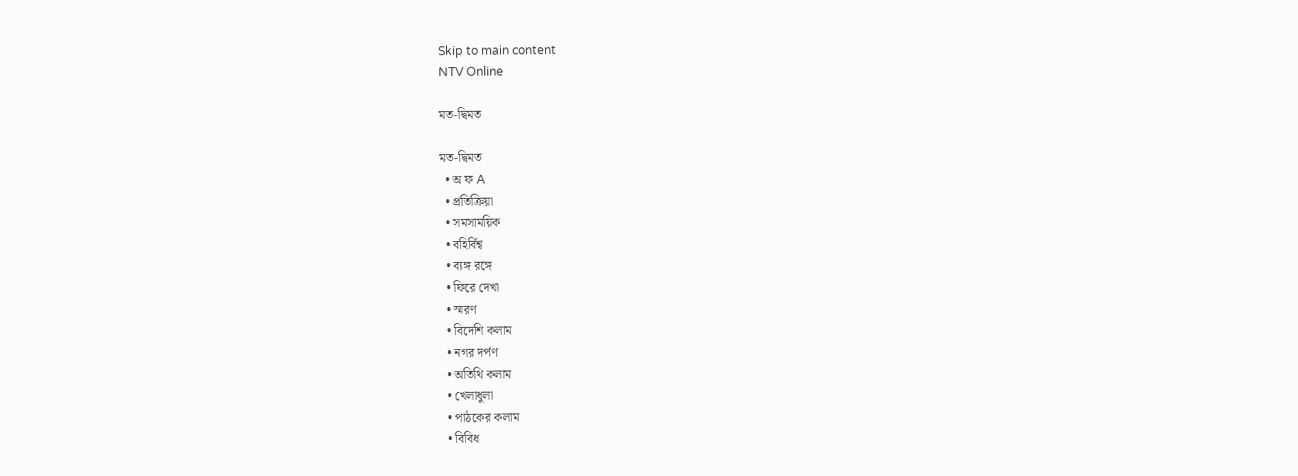Skip to main content
NTV Online

মত-দ্বিমত

মত-দ্বিমত
  • অ ফ A
  • প্রতিক্রিয়া
  • সমসাময়িক
  • বহির্বিশ্ব
  • ব্যঙ্গ রঙ্গে
  • ফিরে দেখা
  • স্মরণ
  • বিদেশি কলাম
  • নগর দর্পণ
  • অতিথি কলাম
  • খেলাধুলা
  • পাঠকের কলাম
  • বিবিধ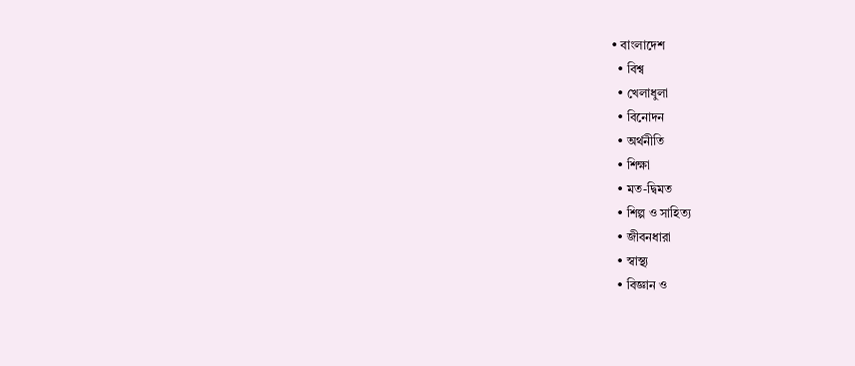• বাংলাদেশ
  • বিশ্ব
  • খেলাধুলা
  • বিনোদন
  • অর্থনীতি
  • শিক্ষা
  • মত-দ্বিমত
  • শিল্প ও সাহিত্য
  • জীবনধারা
  • স্বাস্থ্য
  • বিজ্ঞান ও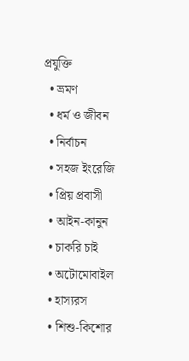প্রযুক্তি
  • ভ্রমণ
  • ধর্ম ও জীবন
  • নির্বাচন
  • সহজ ইংরেজি
  • প্রিয় প্রবাসী
  • আইন-কানুন
  • চাকরি চাই
  • অটোমোবাইল
  • হাস্যরস
  • শিশু-কিশোর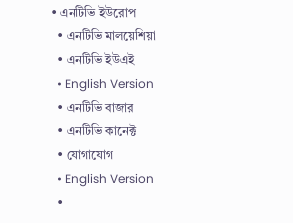• এনটিভি ইউরোপ
  • এনটিভি মালয়েশিয়া
  • এনটিভি ইউএই
  • English Version
  • এনটিভি বাজার
  • এনটিভি কানেক্ট
  • যোগাযোগ
  • English Version
  •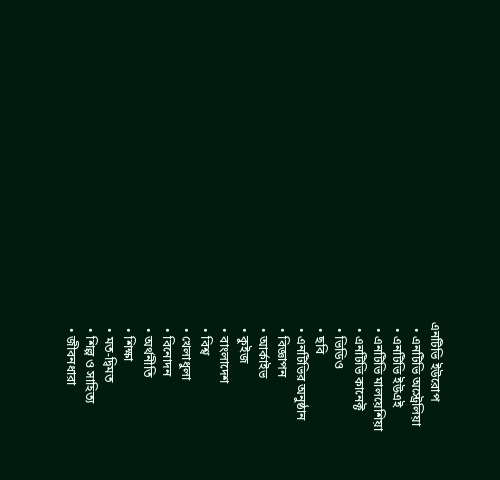এনটিভি ইউরোপ
  • এনটিভি অস্ট্রেলিয়া
  • এনটিভি ইউএই
  • এনটিভি মালয়েশিয়া
  • এনটিভি কানেক্ট
  • ভিডিও
  • ছবি
  • এনটিভির অনুষ্ঠান
  • বিজ্ঞাপন
  • আর্কাইভ
  • কুইজ
  • বাংলাদেশ
  • বিশ্ব
  • খেলাধুলা
  • বিনোদন
  • অর্থনীতি
  • শিক্ষা
  • মত-দ্বিমত
  • শিল্প ও সাহিত্য
  • জীবনধারা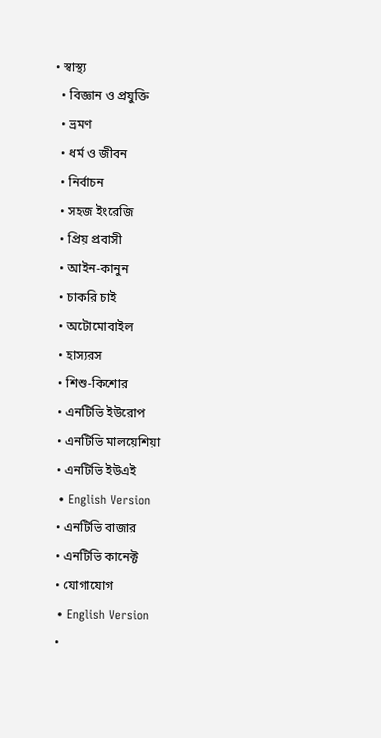• স্বাস্থ্য
  • বিজ্ঞান ও প্রযুক্তি
  • ভ্রমণ
  • ধর্ম ও জীবন
  • নির্বাচন
  • সহজ ইংরেজি
  • প্রিয় প্রবাসী
  • আইন-কানুন
  • চাকরি চাই
  • অটোমোবাইল
  • হাস্যরস
  • শিশু-কিশোর
  • এনটিভি ইউরোপ
  • এনটিভি মালয়েশিয়া
  • এনটিভি ইউএই
  • English Version
  • এনটিভি বাজার
  • এনটিভি কানেক্ট
  • যোগাযোগ
  • English Version
  •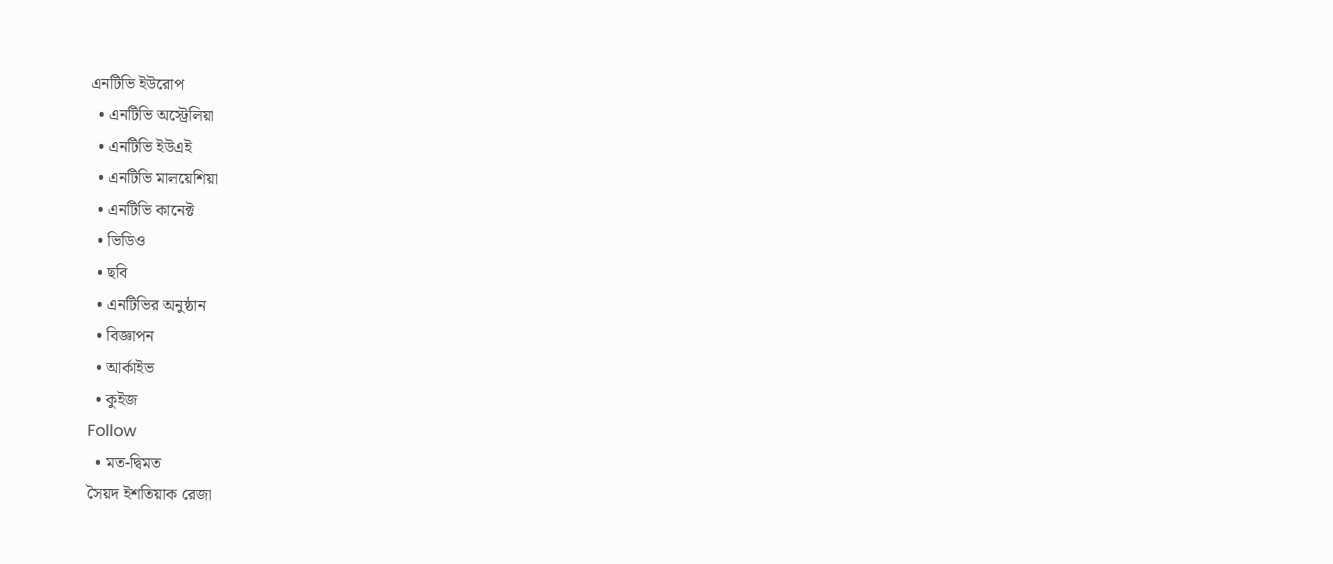এনটিভি ইউরোপ
  • এনটিভি অস্ট্রেলিয়া
  • এনটিভি ইউএই
  • এনটিভি মালয়েশিয়া
  • এনটিভি কানেক্ট
  • ভিডিও
  • ছবি
  • এনটিভির অনুষ্ঠান
  • বিজ্ঞাপন
  • আর্কাইভ
  • কুইজ
Follow
  • মত-দ্বিমত
সৈয়দ ইশতিয়াক রেজা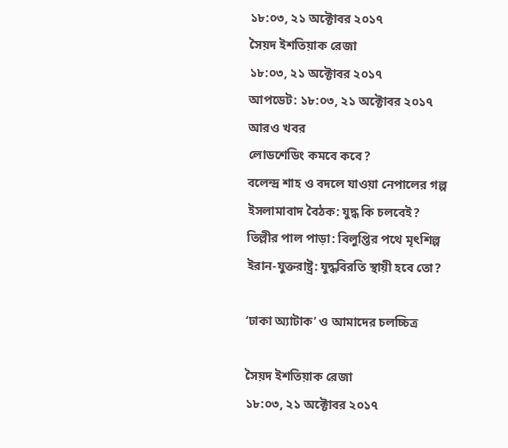১৮:০৩, ২১ অক্টোবর ২০১৭
সৈয়দ ইশতিয়াক রেজা
১৮:০৩, ২১ অক্টোবর ২০১৭
আপডেট: ১৮:০৩, ২১ অক্টোবর ২০১৭
আরও খবর
লোডশেডিং কমবে কবে?
বলেন্দ্র শাহ ও বদলে যাওয়া নেপালের গল্প
ইসলামাবাদ বৈঠক: যুদ্ধ কি চলবেই?
তিল্লীর পাল পাড়া: বিলুপ্তির পথে মৃৎশিল্প
ইরান-যুক্তরাষ্ট্র: যুদ্ধবিরতি স্থায়ী হবে তো?

‘ঢাকা অ্যাটাক’ ও আমাদের চলচ্চিত্র

সৈয়দ ইশতিয়াক রেজা
১৮:০৩, ২১ অক্টোবর ২০১৭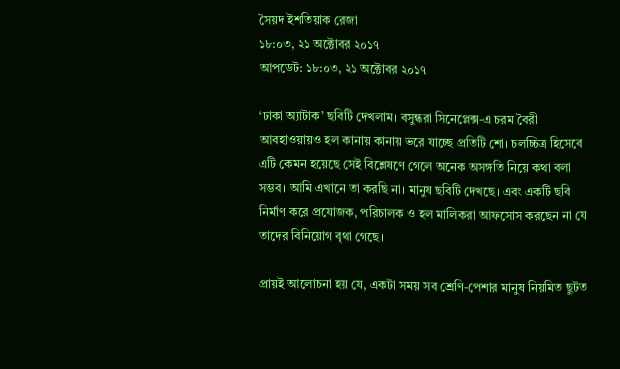সৈয়দ ইশতিয়াক রেজা
১৮:০৩, ২১ অক্টোবর ২০১৭
আপডেট: ১৮:০৩, ২১ অক্টোবর ২০১৭

‘ঢাকা অ্যাটাক’ ছবিটি দেখলাম। বসুন্ধরা সিনেপ্লেক্স-এ চরম বৈরী আবহাওয়ায়ও হল কানায় কানায় ভরে যাচ্ছে প্রতিটি শো। চলচ্চিত্র হিসেবে এটি কেমন হয়েছে সেই বিশ্লেষণে গেলে অনেক অসঙ্গতি নিয়ে কথা বলা সম্ভব। আমি এখানে তা করছি না। মানুষ ছবিটি দেখছে। এবং একটি ছবি নির্মাণ করে প্রযোজক, পরিচালক ও হল মালিকরা আফসোস করছেন না যে তাদের বিনিয়োগ বৃথা গেছে।

প্রায়ই আলোচনা হয় যে, একটা সময় সব শ্রেণি-পেশার মানুষ নিয়মিত ছুটত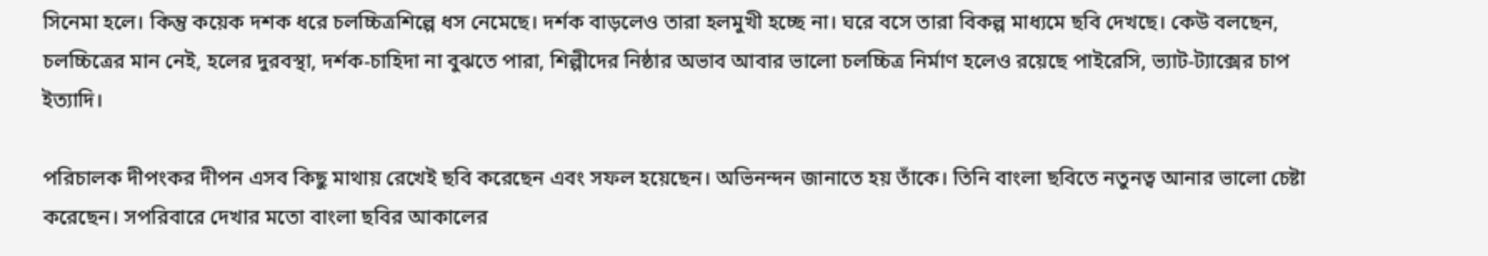সিনেমা হলে। কিন্তু কয়েক দশক ধরে চলচ্চিত্রশিল্পে ধস নেমেছে। দর্শক বাড়লেও তারা হলমুখী হচ্ছে না। ঘরে বসে তারা বিকল্প মাধ্যমে ছবি দেখছে। কেউ বলছেন, চলচ্চিত্রের মান নেই, হলের দুরবস্থা, দর্শক-চাহিদা না বুঝতে পারা, শিল্পীদের নিষ্ঠার অভাব আবার ভালো চলচ্চিত্র নির্মাণ হলেও রয়েছে পাইরেসি, ভ্যাট-ট্যাক্সের চাপ ইত্যাদি।

পরিচালক দীপংকর দীপন এসব কিছু মাথায় রেখেই ছবি করেছেন এবং সফল হয়েছেন। অভিনন্দন জানাতে হয় তাঁকে। তিনি বাংলা ছবিতে নতুনত্ব আনার ভালো চেষ্টা করেছেন। সপরিবারে দেখার মতো বাংলা ছবির আকালের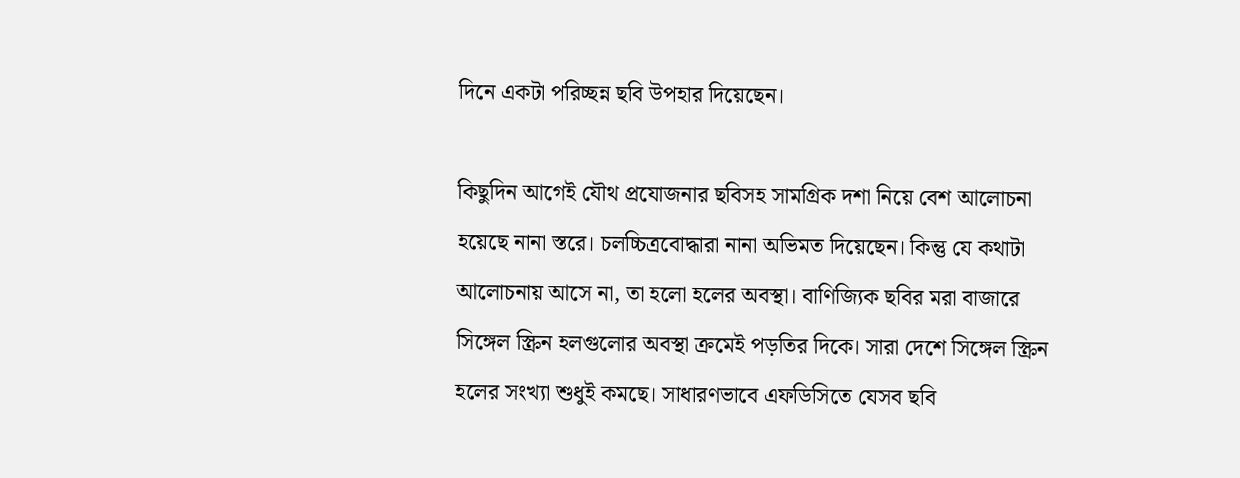দিনে একটা পরিচ্ছন্ন ছবি উপহার দিয়েছেন।

কিছুদিন আগেই যৌথ প্রযোজনার ছবিসহ সামগ্রিক দশা নিয়ে বেশ আলোচনা হয়েছে নানা স্তরে। চলচ্চিত্রবোদ্ধারা নানা অভিমত দিয়েছেন। কিন্তু যে কথাটা আলোচনায় আসে না, তা হলো হলের অবস্থা। বাণিজ্যিক ছবির মরা বাজারে সিঙ্গেল স্ক্রিন হলগুলোর অবস্থা ক্রমেই পড়তির দিকে। সারা দেশে সিঙ্গেল স্ক্রিন হলের সংখ্যা শুধুই কমছে। সাধারণভাবে এফডিসিতে যেসব ছবি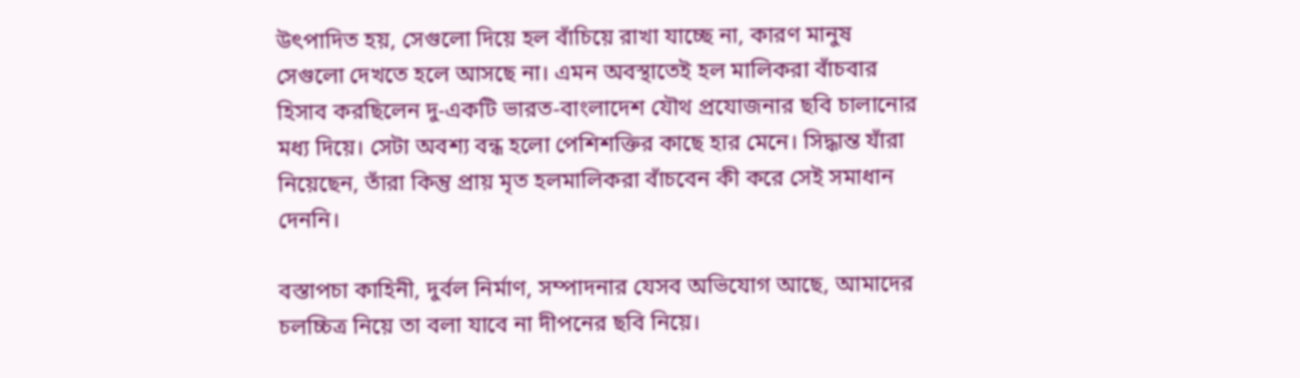উৎপাদিত হয়, সেগুলো দিয়ে হল বাঁচিয়ে রাখা যাচ্ছে না, কারণ মানুষ সেগুলো দেখতে হলে আসছে না। এমন অবস্থাতেই হল মালিকরা বাঁচবার হিসাব করছিলেন দু-একটি ভারত-বাংলাদেশ যৌথ প্রযোজনার ছবি চালানোর মধ্য দিয়ে। সেটা অবশ্য বন্ধ হলো পেশিশক্তির কাছে হার মেনে। সিদ্ধান্ত যাঁরা নিয়েছেন, তাঁরা কিন্তু প্রায় মৃত হলমালিকরা বাঁচবেন কী করে সেই সমাধান দেননি।

বস্তাপচা কাহিনী, দুর্বল নির্মাণ, সম্পাদনার যেসব অভিযোগ আছে, আমাদের চলচ্চিত্র নিয়ে তা বলা যাবে না দীপনের ছবি নিয়ে।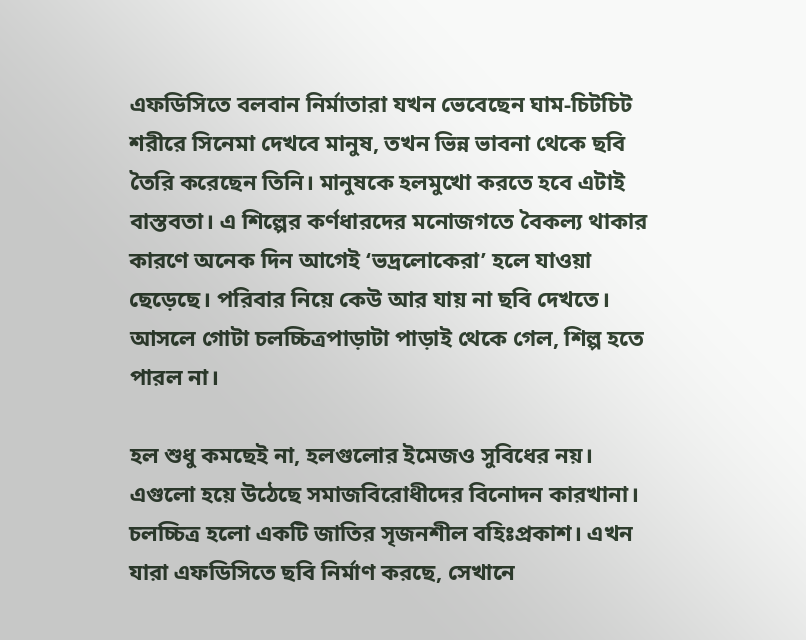এফডিসিতে বলবান নির্মাতারা যখন ভেবেছেন ঘাম-চিটচিট শরীরে সিনেমা দেখবে মানুষ, তখন ভিন্ন ভাবনা থেকে ছবি তৈরি করেছেন তিনি। মানুষকে হলমুখো করতে হবে এটাই বাস্তবতা। এ শিল্পের কর্ণধারদের মনোজগতে বৈকল্য থাকার কারণে অনেক দিন আগেই ‘ভদ্রলোকেরা’ হলে যাওয়া ছেড়েছে। পরিবার নিয়ে কেউ আর যায় না ছবি দেখতে। আসলে গোটা চলচ্চিত্রপাড়াটা পাড়াই থেকে গেল, শিল্প হতে পারল না।

হল শুধু কমছেই না, হলগুলোর ইমেজও সুবিধের নয়। এগুলো হয়ে উঠেছে সমাজবিরোধীদের বিনোদন কারখানা। চলচ্চিত্র হলো একটি জাতির সৃজনশীল বহিঃপ্রকাশ। এখন যারা এফডিসিতে ছবি নির্মাণ করছে, সেখানে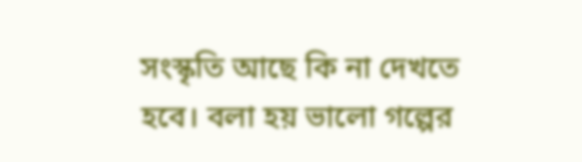সংস্কৃতি আছে কি না দেখতে হবে। বলা হয় ভালো গল্পের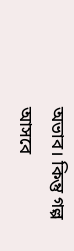অভাব। কিন্তু গল্প আসবে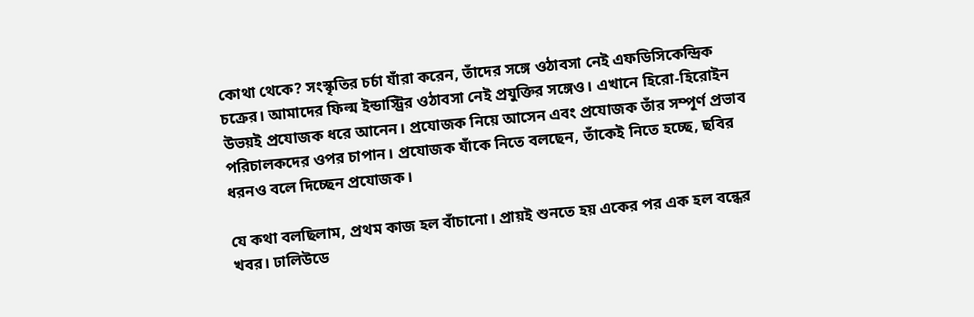কোথা থেকে? সংস্কৃতির চর্চা যাঁরা করেন, তাঁদের সঙ্গে ওঠাবসা নেই এফডিসিকেন্দ্রিক চক্রের। আমাদের ফিল্ম ইন্ডাস্ট্রির ওঠাবসা নেই প্রযুক্তির সঙ্গেও। এখানে হিরো-হিরোইন উভয়ই প্রযোজক ধরে আনেন। প্রযোজক নিয়ে আসেন এবং প্রযোজক তাঁর সম্পূর্ণ প্রভাব পরিচালকদের ওপর চাপান। প্রযোজক যাঁকে নিতে বলছেন, তাঁকেই নিতে হচ্ছে, ছবির ধরনও বলে দিচ্ছেন প্রযোজক।

যে কথা বলছিলাম, প্রথম কাজ হল বাঁচানো। প্রায়ই শুনতে হয় একের পর এক হল বন্ধের খবর। ঢালিউডে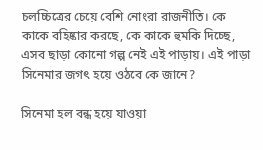চলচ্চিত্রের চেয়ে বেশি নোংরা রাজনীতি। কে কাকে বহিষ্কার করছে, কে কাকে হুমকি দিচ্ছে, এসব ছাড়া কোনো গল্প নেই এই পাড়ায়। এই পাড়া সিনেমার জগৎ হয়ে ওঠবে কে জানে?

সিনেমা হল বন্ধ হয়ে যাওয়া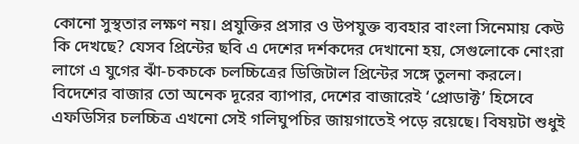কোনো সুস্থতার লক্ষণ নয়। প্রযুক্তির প্রসার ও উপযুক্ত ব্যবহার বাংলা সিনেমায় কেউ কি দেখছে? যেসব প্রিন্টের ছবি এ দেশের দর্শকদের দেখানো হয়, সেগুলোকে নোংরা লাগে এ যুগের ঝাঁ-চকচকে চলচ্চিত্রের ডিজিটাল প্রিন্টের সঙ্গে তুলনা করলে। বিদেশের বাজার তো অনেক দূরের ব্যাপার, দেশের বাজারেই ‘প্রোডাক্ট’ হিসেবে এফডিসির চলচ্চিত্র এখনো সেই গলিঘুপচির জায়গাতেই পড়ে রয়েছে। বিষয়টা শুধুই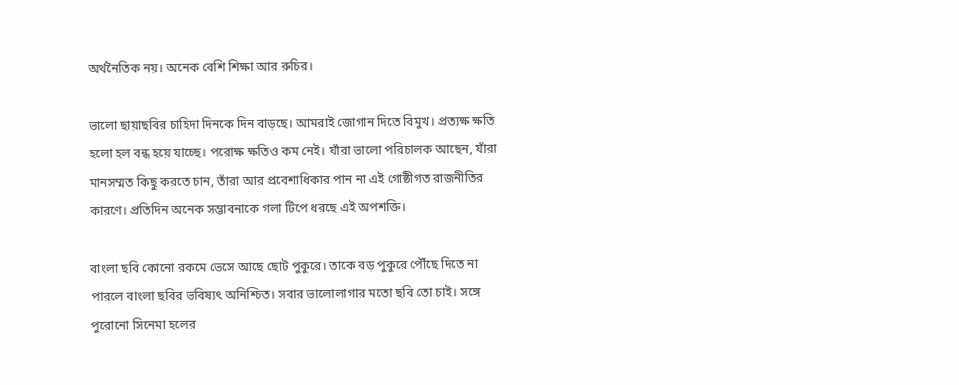অর্থনৈতিক নয়। অনেক বেশি শিক্ষা আর রুচির।

ভালো ছায়াছবির চাহিদা দিনকে দিন বাড়ছে। আমরাই জোগান দিতে বিমুখ। প্রত্যক্ষ ক্ষতি হলো হল বন্ধ হয়ে যাচ্ছে। পরোক্ষ ক্ষতিও কম নেই। যাঁরা ভালো পরিচালক আছেন, যাঁরা মানসম্মত কিছু করতে চান, তাঁরা আর প্রবেশাধিকার পান না এই গোষ্ঠীগত রাজনীতির কারণে। প্রতিদিন অনেক সম্ভাবনাকে গলা টিপে ধরছে এই অপশক্তি।

বাংলা ছবি কোনো রকমে ভেসে আছে ছোট পুকুরে। তাকে বড় পুকুরে পৌঁছে দিতে না পারলে বাংলা ছবির ভবিষ্যৎ অনিশ্চিত। সবার ভালোলাগার মতো ছবি তো চাই। সঙ্গে পুরোনো সিনেমা হলের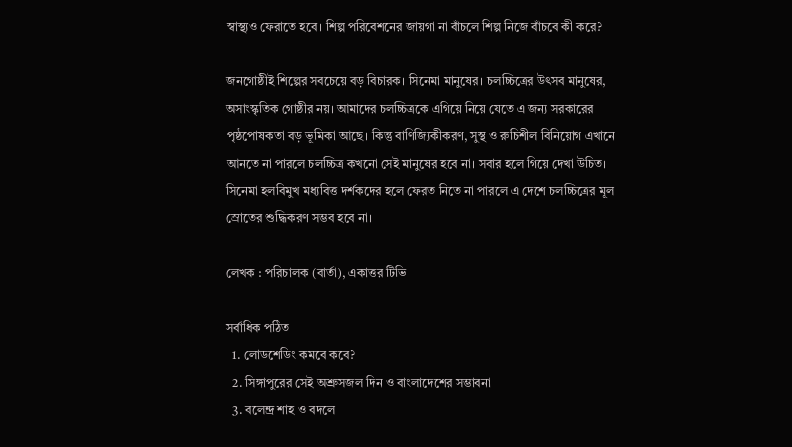স্বাস্থ্যও ফেরাতে হবে। শিল্প পরিবেশনের জায়গা না বাঁচলে শিল্প নিজে বাঁচবে কী করে?

জনগোষ্ঠীই শিল্পের সবচেয়ে বড় বিচারক। সিনেমা মানুষের। চলচ্চিত্রের উৎসব মানুষের, অসাংস্কৃতিক গোষ্ঠীর নয়। আমাদের চলচ্চিত্রকে এগিয়ে নিয়ে যেতে এ জন্য সরকারের পৃষ্ঠপোষকতা বড় ভূমিকা আছে। কিন্তু বাণিজ্যিকীকরণ, সুস্থ ও রুচিশীল বিনিয়োগ এখানে আনতে না পারলে চলচ্চিত্র কখনো সেই মানুষের হবে না। সবার হলে গিয়ে দেখা উচিত। সিনেমা হলবিমুখ মধ্যবিত্ত দর্শকদের হলে ফেরত নিতে না পারলে এ দেশে চলচ্চিত্রের মূল স্রোতের শুদ্ধিকরণ সম্ভব হবে না।

লেখক : পরিচালক (বার্তা), একাত্তর টিভি

সর্বাধিক পঠিত
  1. লোডশেডিং কমবে কবে?
  2. সিঙ্গাপুরের সেই অশ্রুসজল দিন ও বাংলাদেশের সম্ভাবনা
  3. বলেন্দ্র শাহ ও বদলে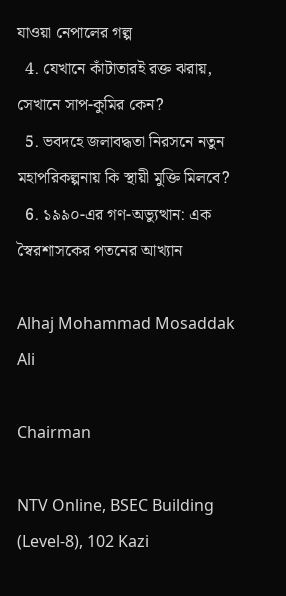যাওয়া নেপালের গল্প
  4. যেখানে কাঁটাতারই রক্ত ঝরায়, সেখানে সাপ-কুমির কেন?
  5. ভবদহে জলাবদ্ধতা নিরসনে নতুন মহাপরিকল্পনায় কি স্থায়ী মুক্তি মিলবে?
  6. ১৯৯০-এর গণ-অভ্যুত্থান: এক স্বৈরশাসকের পতনের আখ্যান

Alhaj Mohammad Mosaddak Ali

Chairman

NTV Online, BSEC Building (Level-8), 102 Kazi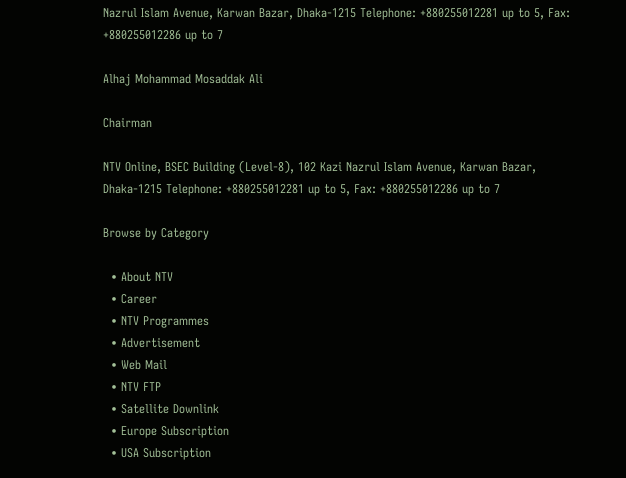Nazrul Islam Avenue, Karwan Bazar, Dhaka-1215 Telephone: +880255012281 up to 5, Fax: +880255012286 up to 7

Alhaj Mohammad Mosaddak Ali

Chairman

NTV Online, BSEC Building (Level-8), 102 Kazi Nazrul Islam Avenue, Karwan Bazar, Dhaka-1215 Telephone: +880255012281 up to 5, Fax: +880255012286 up to 7

Browse by Category

  • About NTV
  • Career
  • NTV Programmes
  • Advertisement
  • Web Mail
  • NTV FTP
  • Satellite Downlink
  • Europe Subscription
  • USA Subscription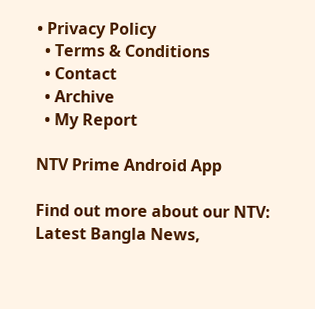• Privacy Policy
  • Terms & Conditions
  • Contact
  • Archive
  • My Report

NTV Prime Android App

Find out more about our NTV: Latest Bangla News,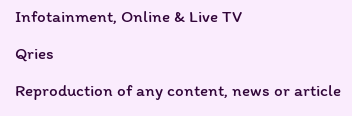Infotainment, Online & Live TV

Qries

Reproduction of any content, news or article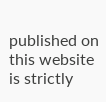published on this website is strictly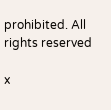prohibited. All rights reserved

x